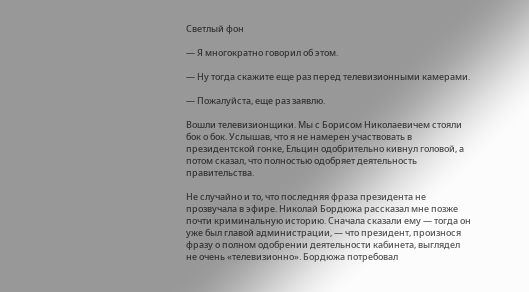Светлый фон

— Я многократно говорил об этом.

— Ну тогда скажите еще раз перед телевизионными камерами.

— Пожалуйста, еще раз заявлю.

Вошли телевизионщики. Мы с Борисом Николаевичем стояли бок о бок. Услышав, что я не намерен участвовать в президентской гонке, Ельцин одобрительно кивнул головой, а потом сказал, что полностью одобряет деятельность правительства.

Не случайно и то, что последняя фраза президента не прозвучала в эфире. Николай Бордюжа рассказал мне позже почти криминальную историю. Сначала сказали ему — тогда он уже был главой администрации, — что президент, произнося фразу о полном одобрении деятельности кабинета, выглядел не очень «телевизионно». Бордюжа потребовал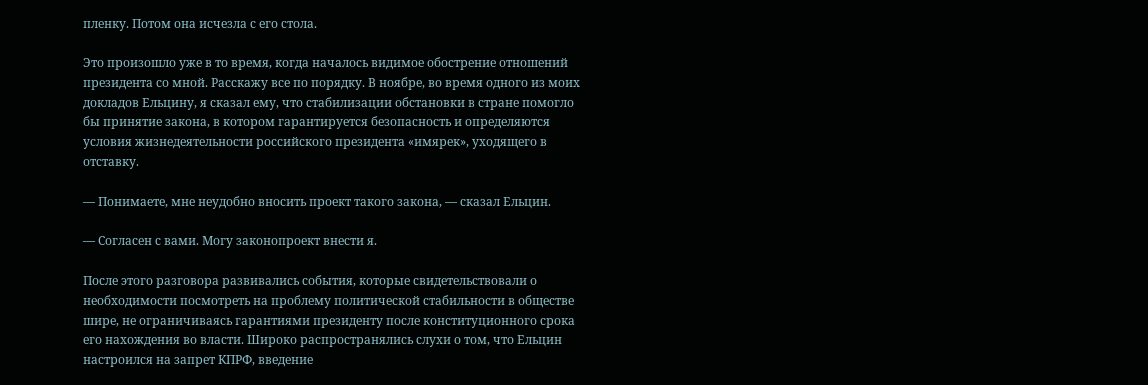пленку. Потом она исчезла с его стола.

Это произошло уже в то время, когда началось видимое обострение отношений президента со мной. Расскажу все по порядку. В ноябре, во время одного из моих докладов Ельцину, я сказал ему, что стабилизации обстановки в стране помогло бы принятие закона, в котором гарантируется безопасность и определяются условия жизнедеятельности российского президента «имярек», уходящего в отставку.

— Понимаете, мне неудобно вносить проект такого закона, — сказал Ельцин.

— Согласен с вами. Могу законопроект внести я.

После этого разговора развивались события, которые свидетельствовали о необходимости посмотреть на проблему политической стабильности в обществе шире, не ограничиваясь гарантиями президенту после конституционного срока его нахождения во власти. Широко распространялись слухи о том, что Ельцин настроился на запрет КПРФ, введение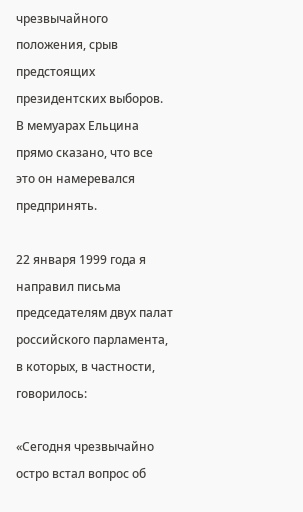чрезвычайного положения, срыв предстоящих президентских выборов. В мемуарах Ельцина прямо сказано, что все это он намеревался предпринять.

22 января 1999 года я направил письма председателям двух палат российского парламента, в которых, в частности, говорилось:

«Сегодня чрезвычайно остро встал вопрос об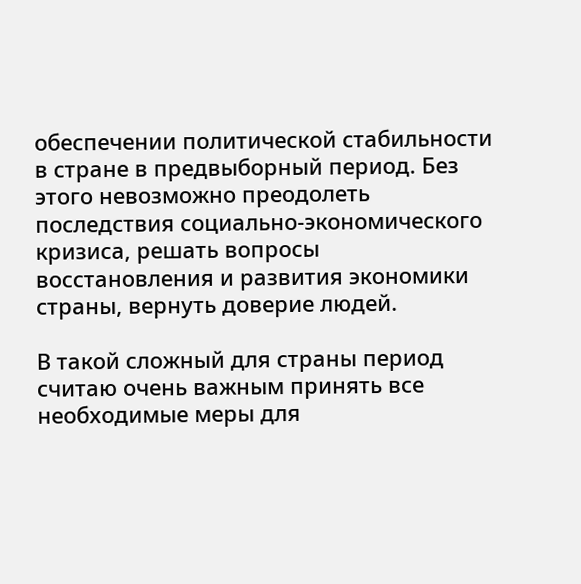обеспечении политической стабильности в стране в предвыборный период. Без этого невозможно преодолеть последствия социально-экономического кризиса, решать вопросы восстановления и развития экономики страны, вернуть доверие людей.

В такой сложный для страны период считаю очень важным принять все необходимые меры для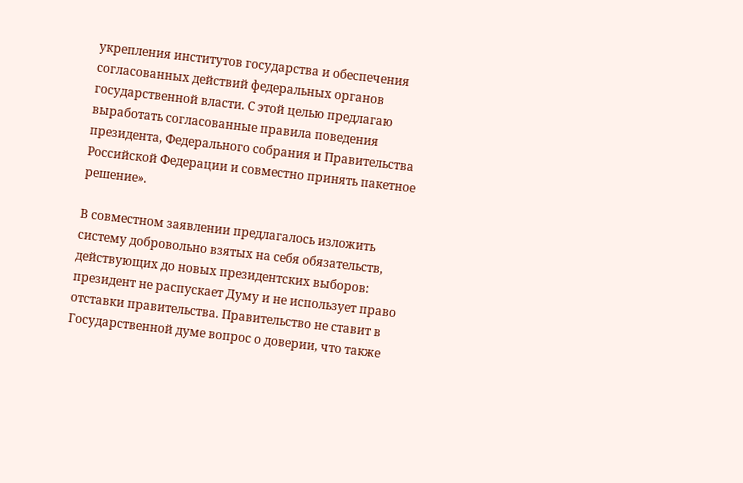укрепления институтов государства и обеспечения согласованных действий федеральных органов государственной власти. С этой целью предлагаю выработать согласованные правила поведения президента, Федерального собрания и Правительства Российской Федерации и совместно принять пакетное решение».

В совместном заявлении предлагалось изложить систему добровольно взятых на себя обязательств, действующих до новых президентских выборов: президент не распускает Думу и не использует право отставки правительства. Правительство не ставит в Государственной думе вопрос о доверии, что также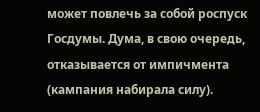может повлечь за собой роспуск Госдумы. Дума, в свою очередь, отказывается от импичмента (кампания набирала силу).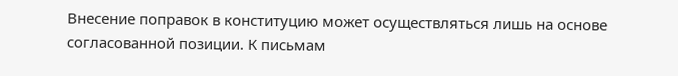Внесение поправок в конституцию может осуществляться лишь на основе согласованной позиции. К письмам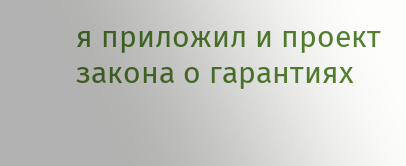я приложил и проект закона о гарантиях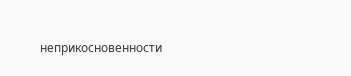неприкосновенности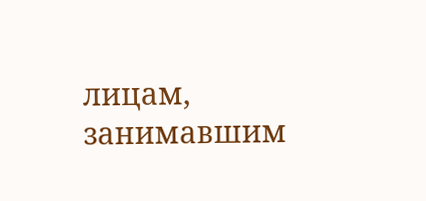лицам, занимавшим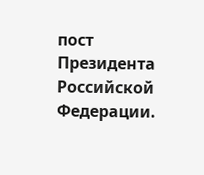пост Президента Российской Федерации.